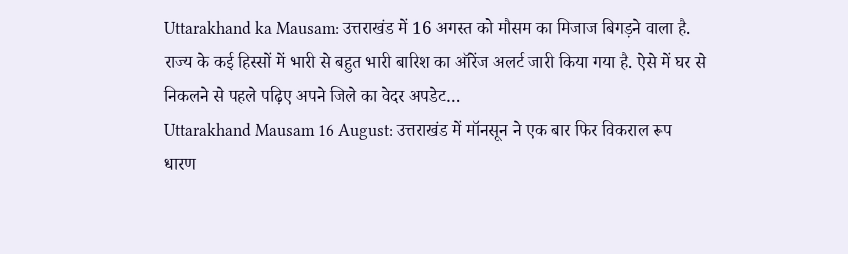Uttarakhand ka Mausam: उत्तराखंड में 16 अगस्त को मौसम का मिजाज बिगड़ने वाला है. राज्य के कई हिस्सों में भारी से बहुत भारी बारिश का ऑरेंज अलर्ट जारी किया गया है. ऐसे में घर से निकलने से पहले पढ़िए अपने जिले का वेदर अपडेट…
Uttarakhand Mausam 16 August: उत्तराखंड में मॉनसून ने एक बार फिर विकराल रूप धारण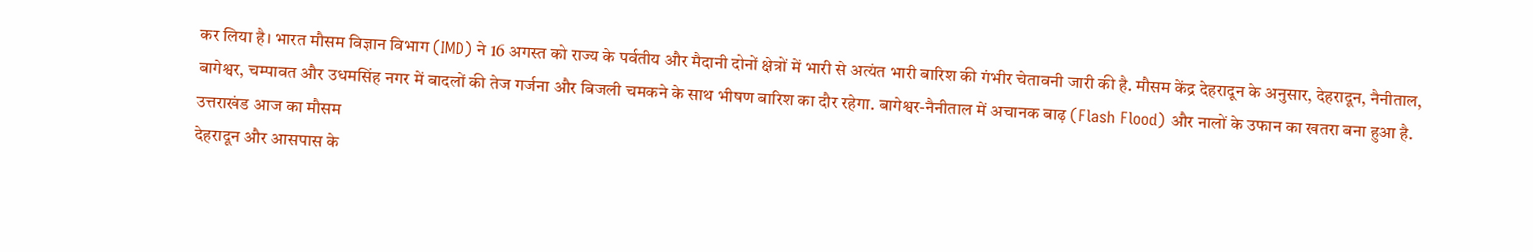कर लिया है। भारत मौसम विज्ञान विभाग (IMD) ने 16 अगस्त को राज्य के पर्वतीय और मैदानी दोनों क्षेत्रों में भारी से अत्यंत भारी बारिश की गंभीर चेतावनी जारी की है. मौसम केंद्र देहरादून के अनुसार, देहरादून, नैनीताल, बागेश्वर, चम्पावत और उधमसिंह नगर में बादलों की तेज गर्जना और बिजली चमकने के साथ भीषण बारिश का दौर रहेगा. बागेश्वर-नैनीताल में अचानक बाढ़ (Flash Flood) और नालों के उफान का खतरा बना हुआ है.
उत्तराखंड आज का मौसम
देहरादून और आसपास के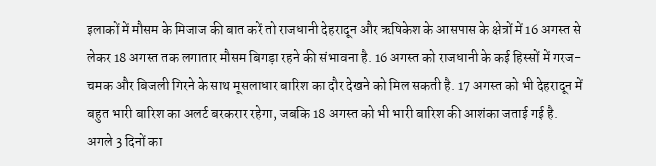इलाकों में मौसम के मिजाज की बात करें तो राजधानी देहरादून और ऋषिकेश के आसपास के क्षेत्रों में 16 अगस्त से लेकर 18 अगस्त तक लगातार मौसम बिगड़ा रहने की संभावना है. 16 अगस्त को राजधानी के कई हिस्सों में गरज-चमक और बिजली गिरने के साथ मूसलाधार बारिश का दौर देखने को मिल सकती है. 17 अगस्त को भी देहरादून में बहुत भारी बारिश का अलर्ट बरकरार रहेगा, जबकि 18 अगस्त को भी भारी बारिश की आशंका जताई गई है.
अगले 3 दिनों का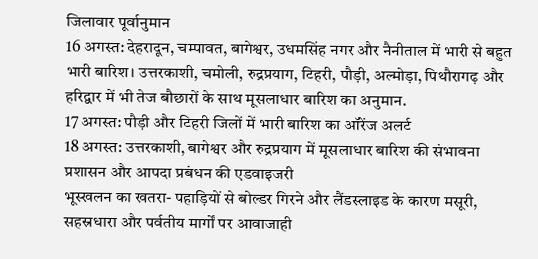जिलावार पूर्वानुमान
16 अगस्त: देहरादून, चम्पावत, बागेश्वर, उधमसिंह नगर और नैनीताल में भारी से बहुत भारी बारिश। उत्तरकाशी, चमोली, रुद्रप्रयाग, टिहरी, पौड़ी, अल्मोड़ा, पिथौरागढ़ और हरिद्वार में भी तेज बौछारों के साथ मूसलाधार बारिश का अनुमान.
17 अगस्त: पौड़ी और टिहरी जिलों में भारी बारिश का ऑरेंज अलर्ट
18 अगस्त: उत्तरकाशी, बागेश्वर और रुद्रप्रयाग में मूसलाधार बारिश की संभावना
प्रशासन और आपदा प्रबंधन की एडवाइजरी
भूस्खलन का खतरा- पहाड़ियों से बोल्डर गिरने और लैंडस्लाइड के कारण मसूरी, सहस्रधारा और पर्वतीय मार्गों पर आवाजाही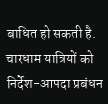बाधित हो सकती है.
चारधाम यात्रियों को निर्देश-आपदा प्रबंधन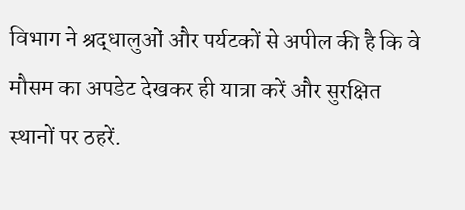विभाग ने श्रद्धालुओं और पर्यटकों से अपील की है कि वे मौसम का अपडेट देखकर ही यात्रा करें और सुरक्षित स्थानों पर ठहरें.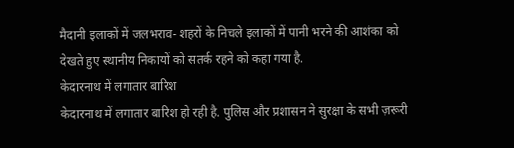मैदानी इलाकों में जलभराव- शहरों के निचले इलाकों में पानी भरने की आशंका को देखते हुए स्थानीय निकायों को सतर्क रहने को कहा गया है.
केदारनाथ में लगातार बारिश
केदारनाथ में लगातार बारिश हो रही है. पुलिस और प्रशासन ने सुरक्षा के सभी ज़रूरी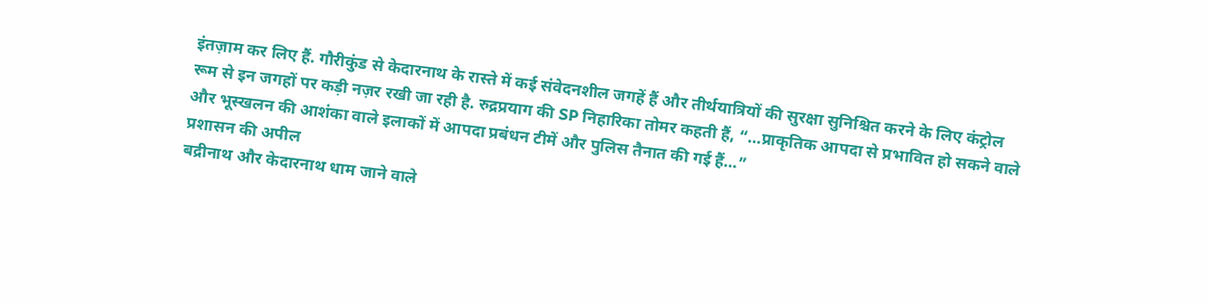इंतज़ाम कर लिए हैं. गौरीकुंड से केदारनाथ के रास्ते में कई संवेदनशील जगहें हैं और तीर्थयात्रियों की सुरक्षा सुनिश्चित करने के लिए कंट्रोल रूम से इन जगहों पर कड़ी नज़र रखी जा रही है. रुद्रप्रयाग की SP निहारिका तोमर कहती हैं, “…प्राकृतिक आपदा से प्रभावित हो सकने वाले और भूस्खलन की आशंका वाले इलाकों में आपदा प्रबंधन टीमें और पुलिस तैनात की गई हैं…”
प्रशासन की अपील
बद्रीनाथ और केदारनाथ धाम जाने वाले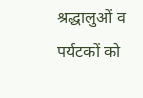श्रद्धालुओं व पर्यटकों को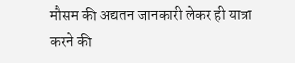मौसम की अद्यतन जानकारी लेकर ही यात्रा करने की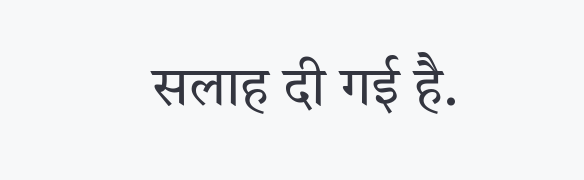सलाह दी गई है.